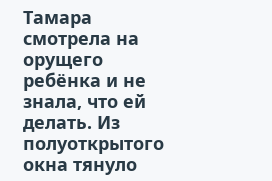Тамара смотрела на орущего ребёнка и не знала, что ей делать. Из полуоткрытого окна тянуло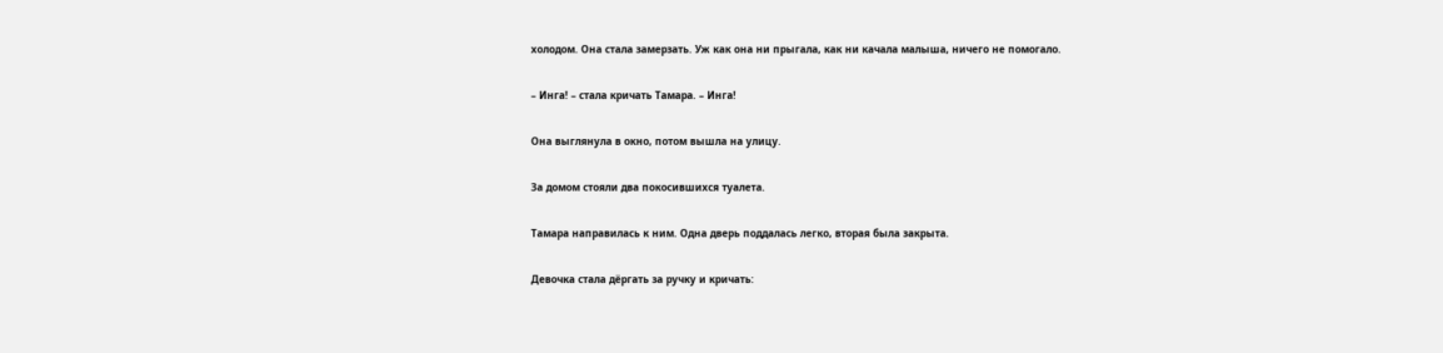холодом. Она стала замерзать. Уж как она ни прыгала, как ни качала малыша, ничего не помогало.

– Инга! – стала кричать Тамара. – Инга!

Она выглянула в окно, потом вышла на улицу.

За домом стояли два покосившихся туалета.

Тамара направилась к ним. Одна дверь поддалась легко, вторая была закрыта.

Девочка стала дёргать за ручку и кричать: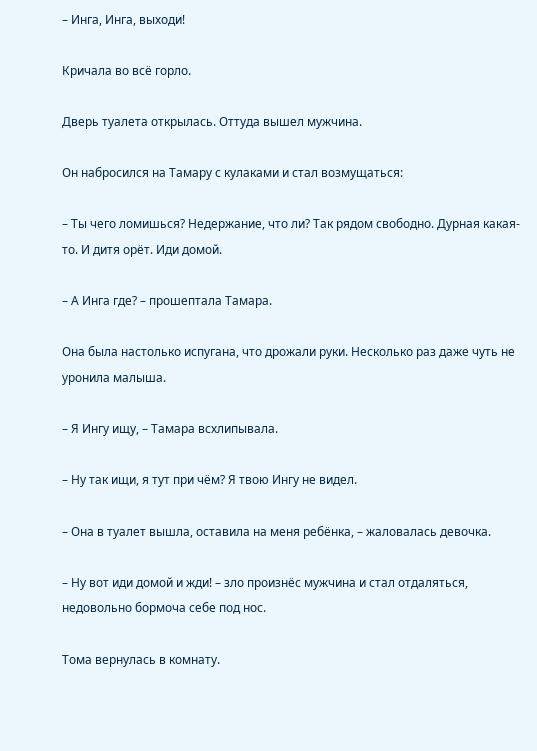– Инга, Инга, выходи!

Кричала во всё горло.

Дверь туалета открылась. Оттуда вышел мужчина.

Он набросился на Тамару с кулаками и стал возмущаться:

– Ты чего ломишься? Недержание, что ли? Так рядом свободно. Дурная какая-то. И дитя орёт. Иди домой.

– А Инга где? – прошептала Тамара.

Она была настолько испугана, что дрожали руки. Несколько раз даже чуть не уронила малыша.

– Я Ингу ищу, – Тамара всхлипывала.

– Ну так ищи, я тут при чём? Я твою Ингу не видел.

– Она в туалет вышла, оставила на меня ребёнка, – жаловалась девочка.

– Ну вот иди домой и жди! – зло произнёс мужчина и стал отдаляться, недовольно бормоча себе под нос.

Тома вернулась в комнату.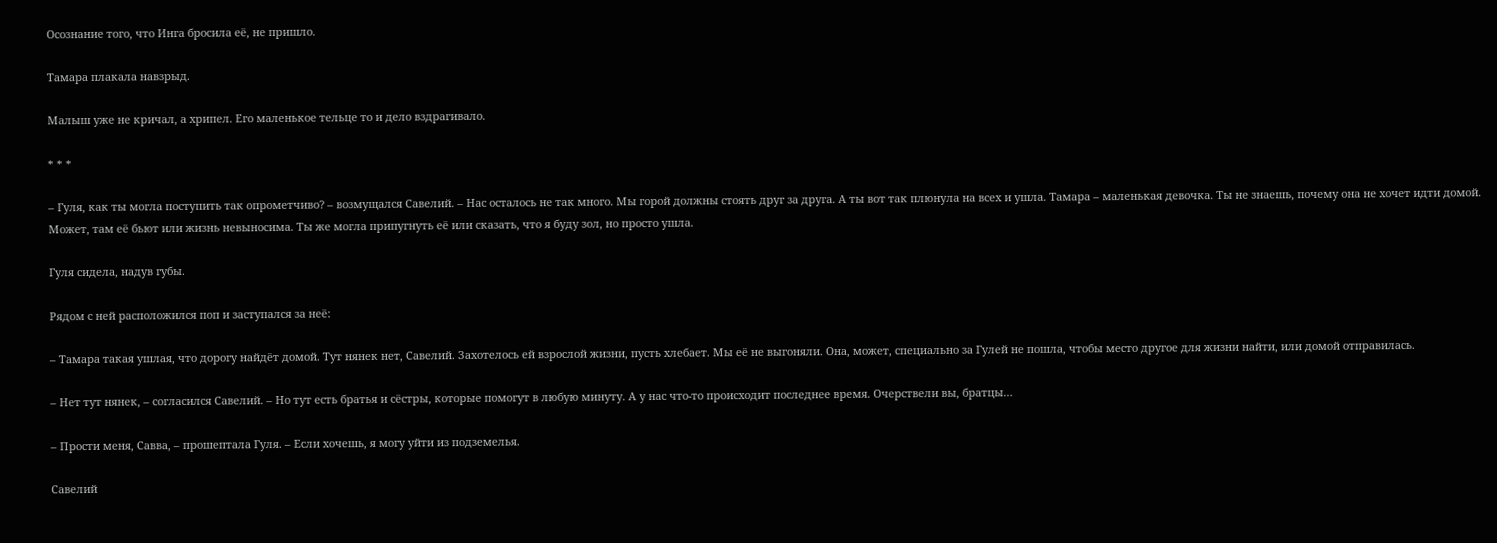Осознание того, что Инга бросила её, не пришло.

Тамара плакала навзрыд.

Малыш уже не кричал, а хрипел. Его маленькое тельце то и дело вздрагивало.

* * *

– Гуля, как ты могла поступить так опрометчиво? – возмущался Савелий. – Нас осталось не так много. Мы горой должны стоять друг за друга. А ты вот так плюнула на всех и ушла. Тамара – маленькая девочка. Ты не знаешь, почему она не хочет идти домой. Может, там её бьют или жизнь невыносима. Ты же могла припугнуть её или сказать, что я буду зол, но просто ушла.

Гуля сидела, надув губы.

Рядом с ней расположился поп и заступался за неё:

– Тамара такая ушлая, что дорогу найдёт домой. Тут нянек нет, Савелий. Захотелось ей взрослой жизни, пусть хлебает. Мы её не выгоняли. Она, может, специально за Гулей не пошла, чтобы место другое для жизни найти, или домой отправилась.

– Нет тут нянек, – согласился Савелий. – Но тут есть братья и сёстры, которые помогут в любую минуту. А у нас что-то происходит последнее время. Очерствели вы, братцы…

– Прости меня, Савва, – прошептала Гуля. – Если хочешь, я могу уйти из подземелья.

Савелий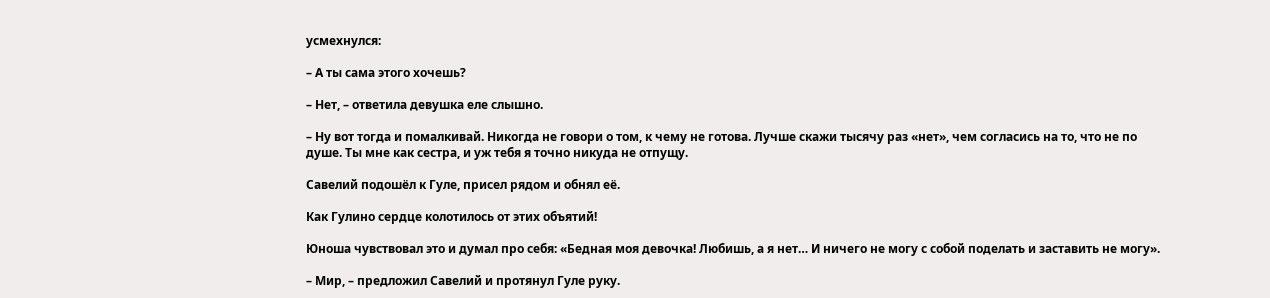усмехнулся:

– А ты сама этого хочешь?

– Нет, – ответила девушка еле слышно.

– Ну вот тогда и помалкивай. Никогда не говори о том, к чему не готова. Лучше скажи тысячу раз «нет», чем согласись на то, что не по душе. Ты мне как сестра, и уж тебя я точно никуда не отпущу.

Савелий подошёл к Гуле, присел рядом и обнял её.

Как Гулино сердце колотилось от этих объятий!

Юноша чувствовал это и думал про себя: «Бедная моя девочка! Любишь, а я нет… И ничего не могу с собой поделать и заставить не могу».

– Мир, – предложил Савелий и протянул Гуле руку.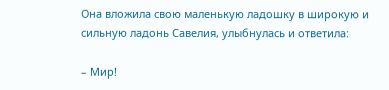Она вложила свою маленькую ладошку в широкую и сильную ладонь Савелия, улыбнулась и ответила:

– Мир!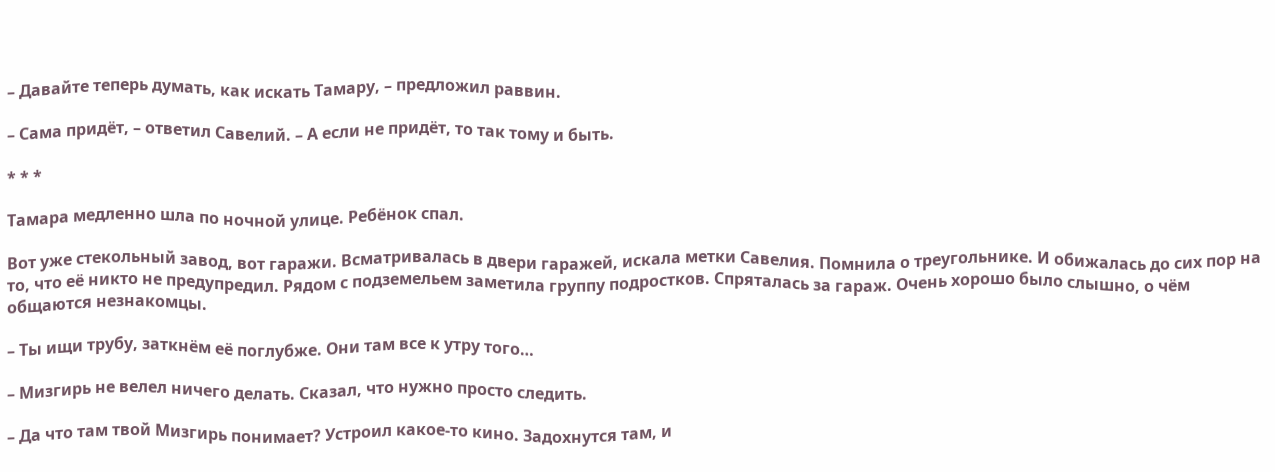– Давайте теперь думать, как искать Тамару, – предложил раввин.

– Сама придёт, – ответил Савелий. – А если не придёт, то так тому и быть.

* * *

Тамара медленно шла по ночной улице. Ребёнок спал.

Вот уже стекольный завод, вот гаражи. Всматривалась в двери гаражей, искала метки Савелия. Помнила о треугольнике. И обижалась до сих пор на то, что её никто не предупредил. Рядом с подземельем заметила группу подростков. Спряталась за гараж. Очень хорошо было слышно, о чём общаются незнакомцы.

– Ты ищи трубу, заткнём её поглубже. Они там все к утру того…

– Мизгирь не велел ничего делать. Сказал, что нужно просто следить.

– Да что там твой Мизгирь понимает? Устроил какое-то кино. Задохнутся там, и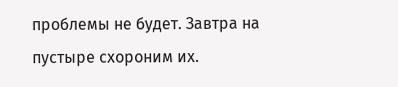проблемы не будет. Завтра на пустыре схороним их.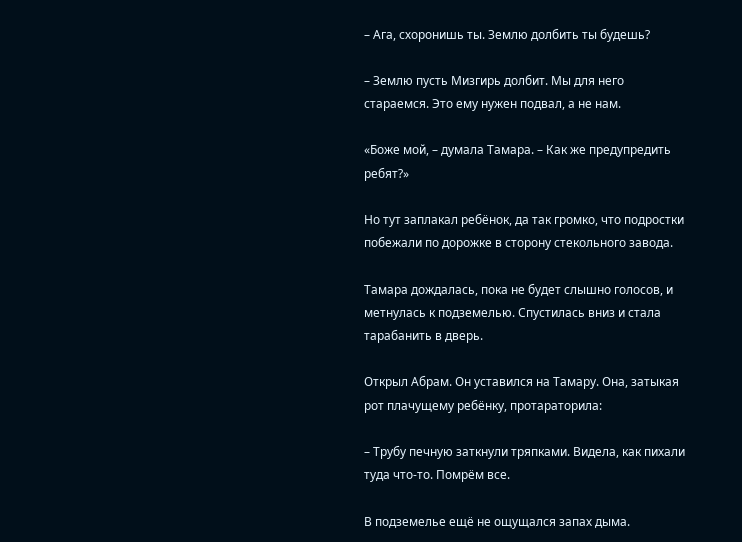– Ага, схоронишь ты. Землю долбить ты будешь?

– Землю пусть Мизгирь долбит. Мы для него стараемся. Это ему нужен подвал, а не нам.

«Боже мой, – думала Тамара. – Как же предупредить ребят?»

Но тут заплакал ребёнок, да так громко, что подростки побежали по дорожке в сторону стекольного завода.

Тамара дождалась, пока не будет слышно голосов, и метнулась к подземелью. Спустилась вниз и стала тарабанить в дверь.

Открыл Абрам. Он уставился на Тамару. Она, затыкая рот плачущему ребёнку, протараторила:

– Трубу печную заткнули тряпками. Видела, как пихали туда что-то. Помрём все.

В подземелье ещё не ощущался запах дыма.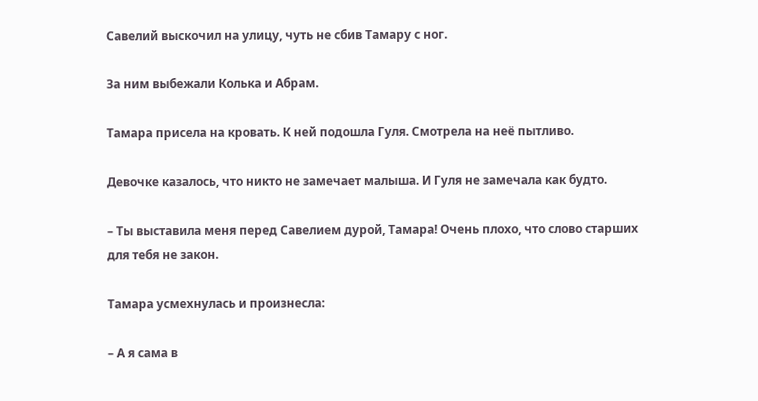Савелий выскочил на улицу, чуть не сбив Тамару с ног.

За ним выбежали Колька и Абрам.

Тамара присела на кровать. К ней подошла Гуля. Смотрела на неё пытливо.

Девочке казалось, что никто не замечает малыша. И Гуля не замечала как будто.

– Ты выставила меня перед Савелием дурой, Тамара! Очень плохо, что слово старших для тебя не закон.

Тамара усмехнулась и произнесла:

– А я сама в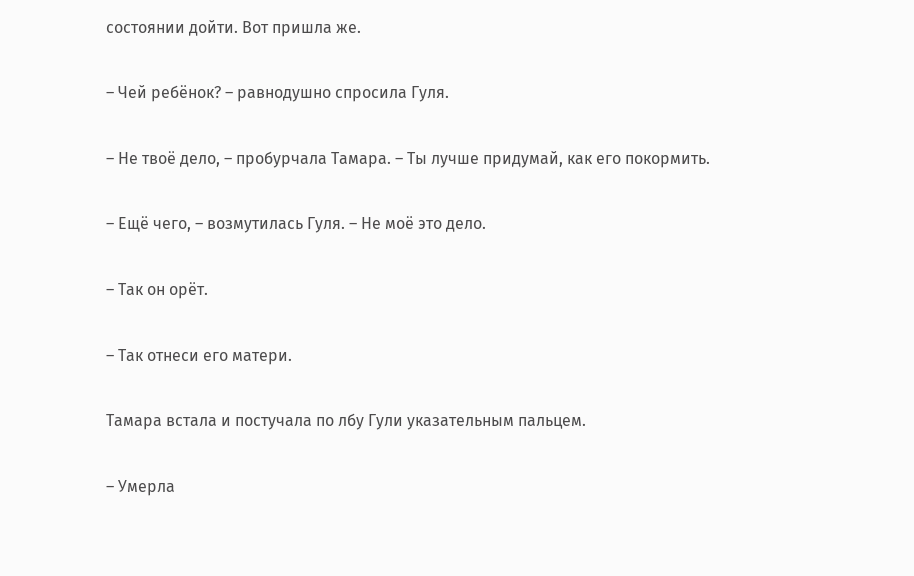состоянии дойти. Вот пришла же.

– Чей ребёнок? – равнодушно спросила Гуля.

– Не твоё дело, – пробурчала Тамара. – Ты лучше придумай, как его покормить.

– Ещё чего, – возмутилась Гуля. – Не моё это дело.

– Так он орёт.

– Так отнеси его матери.

Тамара встала и постучала по лбу Гули указательным пальцем.

– Умерла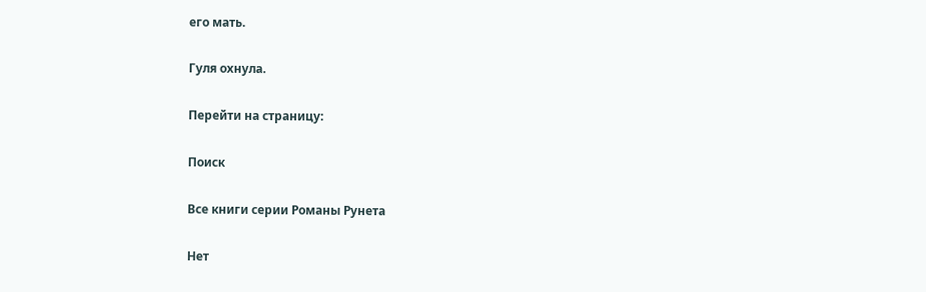его мать.

Гуля охнула.

Перейти на страницу:

Поиск

Все книги серии Романы Рунета

Нет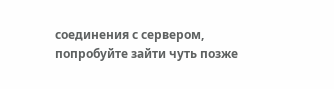соединения с сервером, попробуйте зайти чуть позже